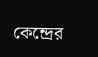কেন্দ্রের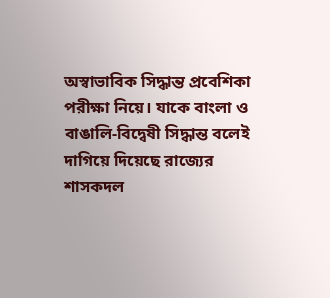অস্বাভাবিক সিদ্ধান্ত প্রবেশিকা পরীক্ষা নিয়ে। যাকে বাংলা ও বাঙালি-বিদ্বেষী সিদ্ধান্ত বলেই দাগিয়ে দিয়েছে রাজ্যের শাসকদল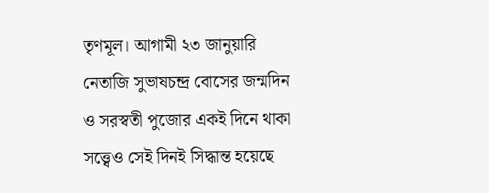তৃণমূল। আগামী ২৩ জানুয়ারি নেতাজি সুভাষচন্দ্র বোসের জন্মদিন ও সরস্বতী পুজোর একই দিনে থাকা সত্ত্বেও সেই দিনই সিদ্ধান্ত হয়েছে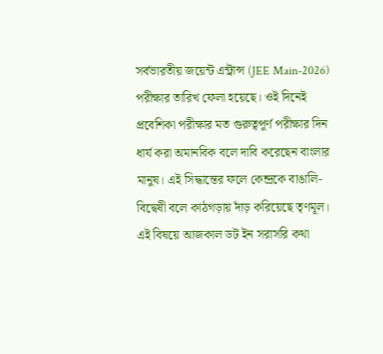সর্বভারতীয় জয়েন্ট এন্ট্রান্স (JEE Main-2026) পরীক্ষার তারিখ ফেলা হয়েছে। ওই দিনেই প্রবেশিকা পরীক্ষার মত গুরুত্বপূর্ণ পরীক্ষার দিন ধার্য করা অমানবিক বলে দাবি করেছেন বাংলার মানুষ। এই সিদ্ধান্তের ফলে কেন্দ্রকে বাঙালি-বিদ্বেষী বলে কাঠগড়ায় দাঁড় করিয়েছে তৃণমূল।
এই বিষয়ে আজকাল ডট ইন সরাসরি কথা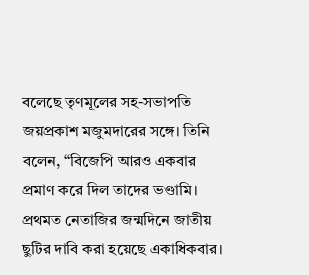বলেছে তৃণমূলের সহ-সভাপতি জয়প্রকাশ মজুমদারের সঙ্গে। তিনি বলেন, “বিজেপি আরও একবার প্রমাণ করে দিল তাদের ভণ্ডামি। প্রথমত নেতাজির জন্মদিনে জাতীয় ছুটির দাবি করা হয়েছে একাধিকবার।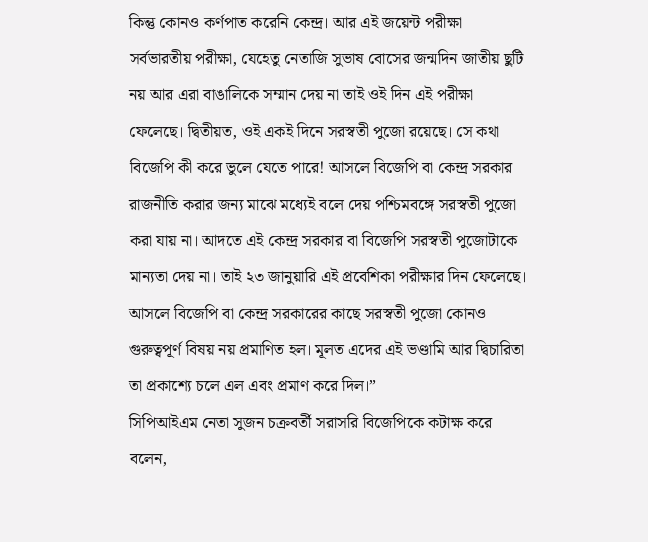কিন্তু কোনও কর্ণপাত করেনি কেন্দ্র। আর এই জয়েন্ট পরীক্ষা সর্বভারতীয় পরীক্ষা, যেহেতু নেতাজি সুভাষ বোসের জন্মদিন জাতীয় ছুটি নয় আর এরা বাঙালিকে সম্মান দেয় না তাই ওই দিন এই পরীক্ষা ফেলেছে। দ্বিতীয়ত, ওই একই দিনে সরস্বতী পুজো রয়েছে। সে কথা বিজেপি কী করে ভুলে যেতে পারে! আসলে বিজেপি বা কেন্দ্র সরকার রাজনীতি করার জন্য মাঝে মধ্যেই বলে দেয় পশ্চিমবঙ্গে সরস্বতী পুজো করা যায় না। আদতে এই কেন্দ্র সরকার বা বিজেপি সরস্বতী পুজোটাকে মান্যতা দেয় না। তাই ২৩ জানুয়ারি এই প্রবেশিকা পরীক্ষার দিন ফেলেছে। আসলে বিজেপি বা কেন্দ্র সরকারের কাছে সরস্বতী পুজো কোনও গুরুত্বপূর্ণ বিষয় নয় প্রমাণিত হল। মূলত এদের এই ভণ্ডামি আর দ্বিচারিতা তা প্রকাশ্যে চলে এল এবং প্রমাণ করে দিল।”
সিপিআইএম নেতা সুজন চক্রবর্তী সরাসরি বিজেপিকে কটাক্ষ করে বলেন,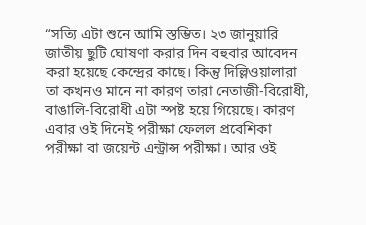“সত্যি এটা শুনে আমি স্তম্ভিত। ২৩ জানুয়ারি জাতীয় ছুটি ঘোষণা করার দিন বহুবার আবেদন করা হয়েছে কেন্দ্রের কাছে। কিন্তু দিল্লিওয়ালারা তা কখনও মানে না কারণ তারা নেতাজী-বিরোধী, বাঙালি-বিরোধী এটা স্পষ্ট হয়ে গিয়েছে। কারণ এবার ওই দিনেই পরীক্ষা ফেলল প্রবেশিকা পরীক্ষা বা জয়েন্ট এন্ট্রান্স পরীক্ষা। আর ওই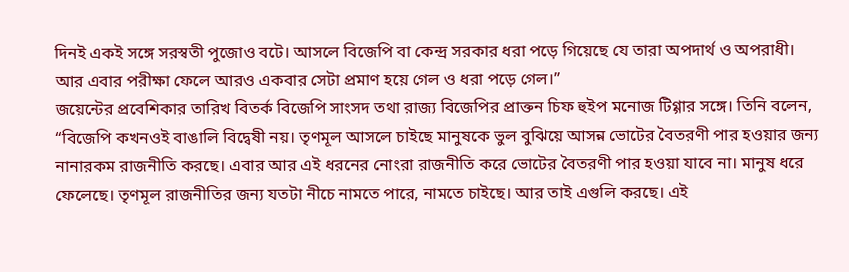দিনই একই সঙ্গে সরস্বতী পুজোও বটে। আসলে বিজেপি বা কেন্দ্র সরকার ধরা পড়ে গিয়েছে যে তারা অপদার্থ ও অপরাধী। আর এবার পরীক্ষা ফেলে আরও একবার সেটা প্রমাণ হয়ে গেল ও ধরা পড়ে গেল।”
জয়েন্টের প্রবেশিকার তারিখ বিতর্ক বিজেপি সাংসদ তথা রাজ্য বিজেপির প্রাক্তন চিফ হুইপ মনোজ টিগ্গার সঙ্গে। তিনি বলেন, “বিজেপি কখনওই বাঙালি বিদ্বেষী নয়। তৃণমূল আসলে চাইছে মানুষকে ভুল বুঝিয়ে আসন্ন ভোটের বৈতরণী পার হওয়ার জন্য নানারকম রাজনীতি করছে। এবার আর এই ধরনের নোংরা রাজনীতি করে ভোটের বৈতরণী পার হওয়া যাবে না। মানুষ ধরে ফেলেছে। তৃণমূল রাজনীতির জন্য যতটা নীচে নামতে পারে, নামতে চাইছে। আর তাই এগুলি করছে। এই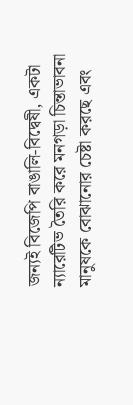জন্যই বিজেপি বাঙালি-বিদ্বেষী, একটা ন্যারেটিভ তৈরি করে মনগড়া চিন্তাভাবনা মানুষকে বোঝানোর চেষ্টা করছে এবং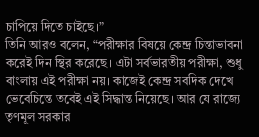চাপিয়ে দিতে চাইছে।”
তিনি আরও বলেন, “পরীক্ষার বিষয়ে কেন্দ্র চিন্তাভাবনা করেই দিন স্থির করেছে। এটা সর্বভারতীয় পরীক্ষা, শুধু বাংলায় এই পরীক্ষা নয়। কাজেই কেন্দ্র সবদিক দেখে ভেবেচিন্তে তবেই এই সিদ্ধান্ত নিয়েছে। আর যে রাজ্যে তৃণমূল সরকার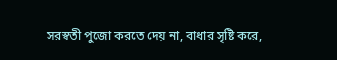সরস্বতী পুজো করতে দেয় না, বাধার সৃষ্টি করে,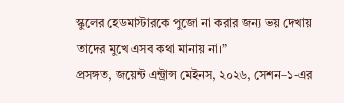স্কুলের হেডমাস্টারকে পুজো না করার জন্য ভয় দেখায় তাদের মুখে এসব কথা মানায় না।”
প্রসঙ্গত, জয়েন্ট এন্ট্রান্স মেইনস, ২০২৬, সেশন–১-এর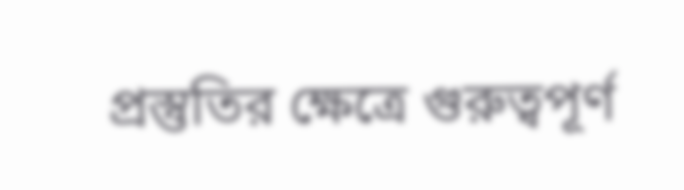প্রস্তুতির ক্ষেত্রে গুরুত্বপূর্ণ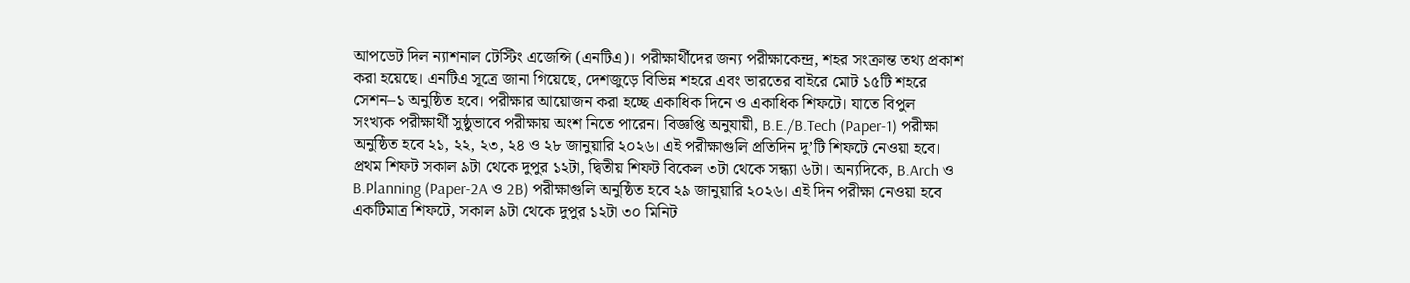আপডেট দিল ন্যাশনাল টেস্টিং এজেন্সি (এনটিএ)। পরীক্ষার্থীদের জন্য পরীক্ষাকেন্দ্র, শহর সংক্রান্ত তথ্য প্রকাশ করা হয়েছে। এনটিএ সূত্রে জানা গিয়েছে, দেশজুড়ে বিভিন্ন শহরে এবং ভারতের বাইরে মোট ১৫টি শহরে সেশন–১ অনুষ্ঠিত হবে। পরীক্ষার আয়োজন করা হচ্ছে একাধিক দিনে ও একাধিক শিফটে। যাতে বিপুল সংখ্যক পরীক্ষার্থী সুষ্ঠুভাবে পরীক্ষায় অংশ নিতে পারেন। বিজ্ঞপ্তি অনুযায়ী, B.E./B.Tech (Paper-1) পরীক্ষা অনুষ্ঠিত হবে ২১, ২২, ২৩, ২৪ ও ২৮ জানুয়ারি ২০২৬। এই পরীক্ষাগুলি প্রতিদিন দু’টি শিফটে নেওয়া হবে। প্রথম শিফট সকাল ৯টা থেকে দুপুর ১২টা, দ্বিতীয় শিফট বিকেল ৩টা থেকে সন্ধ্যা ৬টা। অন্যদিকে, B.Arch ও B.Planning (Paper-2A ও 2B) পরীক্ষাগুলি অনুষ্ঠিত হবে ২৯ জানুয়ারি ২০২৬। এই দিন পরীক্ষা নেওয়া হবে একটিমাত্র শিফটে, সকাল ৯টা থেকে দুপুর ১২টা ৩০ মিনিট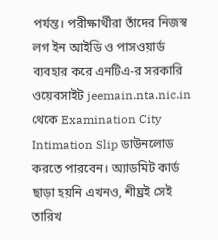পর্যন্ত। পরীক্ষার্থীরা তাঁদের নিজস্ব লগ ইন আইডি ও পাসওয়ার্ড ব্যবহার করে এনটিএ-র সরকারি ওয়েবসাইট jeemain.nta.nic.in থেকে Examination City Intimation Slip ডাউনলোড করতে পারবেন। অ্যাডমিট কার্ড ছাড়া হয়নি এখনও, শীঘ্রই সেই তারিখ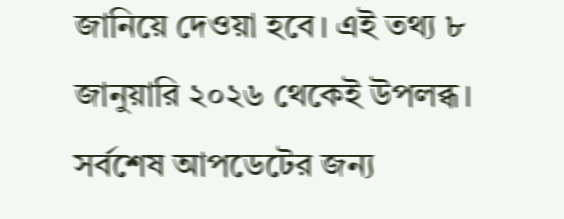জানিয়ে দেওয়া হবে। এই তথ্য ৮ জানুয়ারি ২০২৬ থেকেই উপলব্ধ। সর্বশেষ আপডেটের জন্য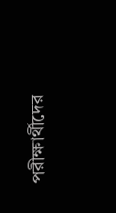পরীক্ষার্থীদের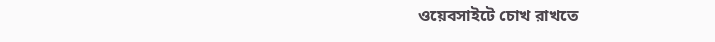ওয়েবসাইটে চোখ রাখতে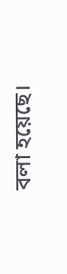বলা হয়েছে।